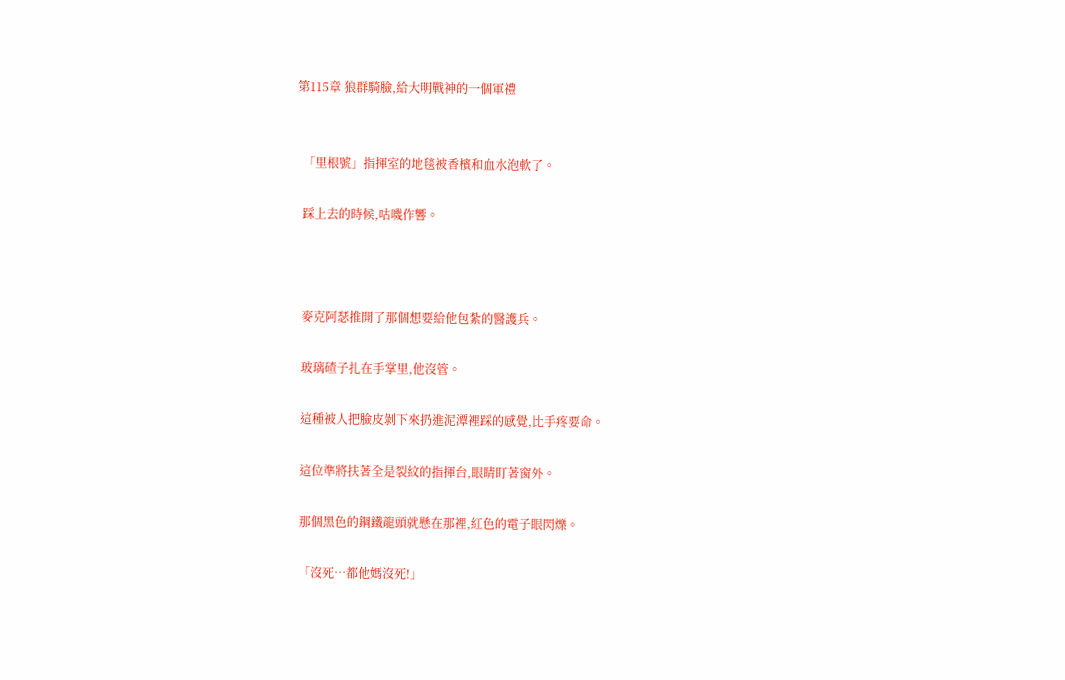第115章 狼群騎臉,給大明戰神的一個軍禮


  「里根號」指揮室的地毯被香檳和血水泡軟了。

  踩上去的時候,咕嘰作響。



  麥克阿瑟推開了那個想要給他包紮的醫護兵。

  玻璃碴子扎在手掌里,他沒管。

  這種被人把臉皮剝下來扔進泥潭裡踩的感覺,比手疼要命。

  這位準將扶著全是裂紋的指揮台,眼睛盯著窗外。

  那個黑色的鋼鐵龍頭就懸在那裡,紅色的電子眼閃爍。

  「沒死…都他媽沒死!」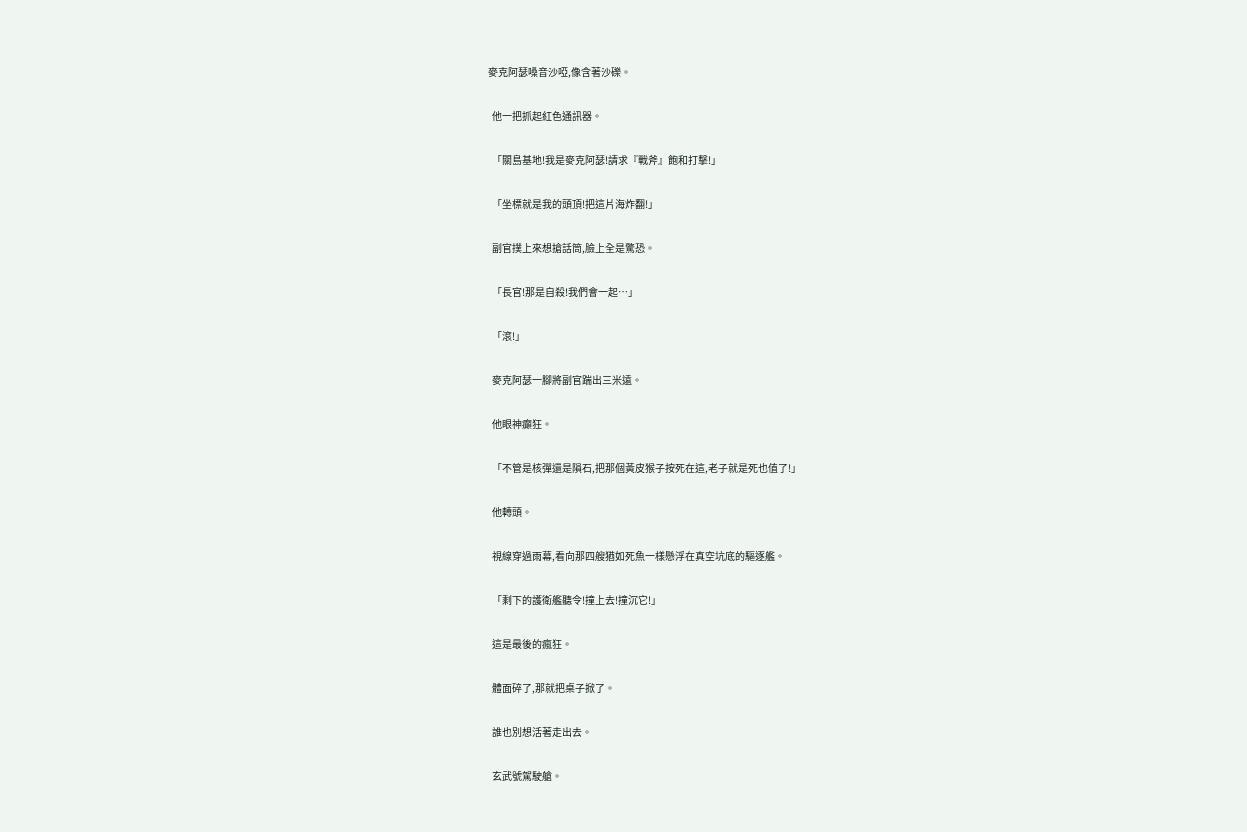麥克阿瑟嗓音沙啞,像含著沙礫。

  他一把抓起紅色通訊器。

  「關島基地!我是麥克阿瑟!請求『戰斧』飽和打擊!」

  「坐標就是我的頭頂!把這片海炸翻!」

  副官撲上來想搶話筒,臉上全是驚恐。

  「長官!那是自殺!我們會一起…」

  「滾!」

  麥克阿瑟一腳將副官踹出三米遠。

  他眼神癲狂。

  「不管是核彈還是隕石,把那個黃皮猴子按死在這,老子就是死也值了!」

  他轉頭。

  視線穿過雨幕,看向那四艘猶如死魚一樣懸浮在真空坑底的驅逐艦。

  「剩下的護衛艦聽令!撞上去!撞沉它!」

  這是最後的瘋狂。

  體面碎了,那就把桌子掀了。

  誰也別想活著走出去。

  玄武號駕駛艙。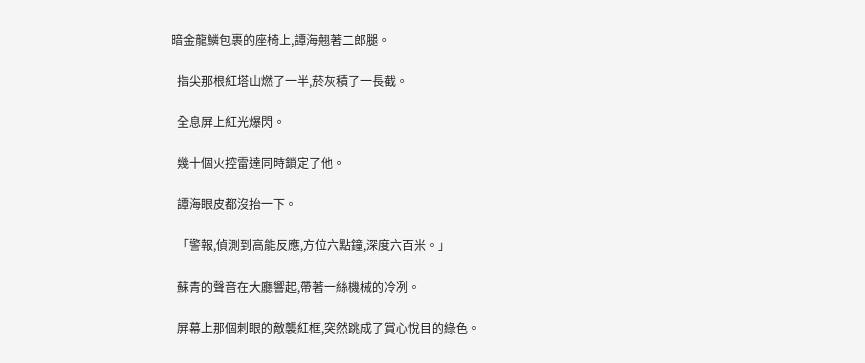暗金龍鱗包裹的座椅上,譚海翹著二郎腿。

  指尖那根紅塔山燃了一半,菸灰積了一長截。

  全息屏上紅光爆閃。

  幾十個火控雷達同時鎖定了他。

  譚海眼皮都沒抬一下。

  「警報,偵測到高能反應,方位六點鐘,深度六百米。」

  蘇青的聲音在大廳響起,帶著一絲機械的冷冽。

  屏幕上那個刺眼的敵襲紅框,突然跳成了賞心悅目的綠色。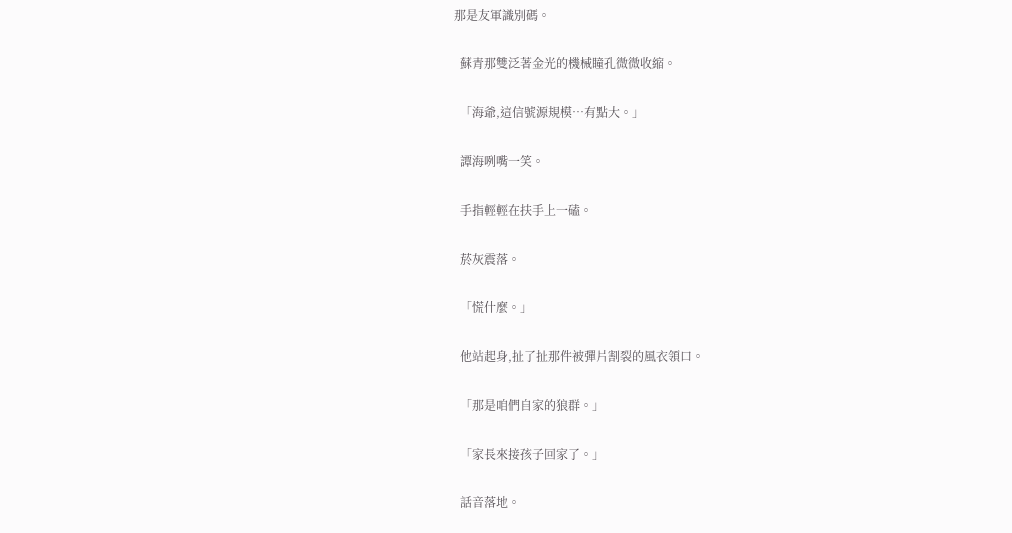那是友軍識別碼。

  蘇青那雙泛著金光的機械瞳孔微微收縮。

  「海爺,這信號源規模…有點大。」

  譚海咧嘴一笑。

  手指輕輕在扶手上一磕。

  菸灰震落。

  「慌什麼。」

  他站起身,扯了扯那件被彈片割裂的風衣領口。

  「那是咱們自家的狼群。」

  「家長來接孩子回家了。」

  話音落地。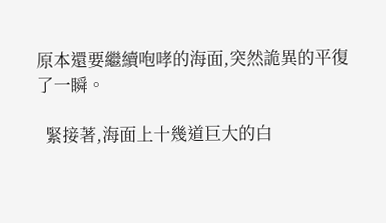原本還要繼續咆哮的海面,突然詭異的平復了一瞬。

  緊接著,海面上十幾道巨大的白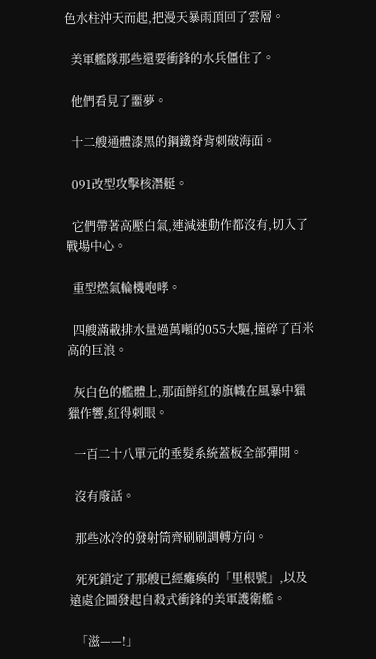色水柱沖天而起,把漫天暴雨頂回了雲層。

  美軍艦隊那些還要衝鋒的水兵僵住了。

  他們看見了噩夢。

  十二艘通體漆黑的鋼鐵脊背刺破海面。

  091改型攻擊核潛艇。

  它們帶著高壓白氣,連減速動作都沒有,切入了戰場中心。

  重型燃氣輪機咆哮。

  四艘滿載排水量過萬噸的055大驅,撞碎了百米高的巨浪。

  灰白色的艦體上,那面鮮紅的旗幟在風暴中獵獵作響,紅得刺眼。

  一百二十八單元的垂髮系統蓋板全部彈開。

  沒有廢話。

  那些冰冷的發射筒齊刷刷調轉方向。

  死死鎖定了那艘已經癱瘓的「里根號」,以及遠處企圖發起自殺式衝鋒的美軍護衛艦。

  「滋——!」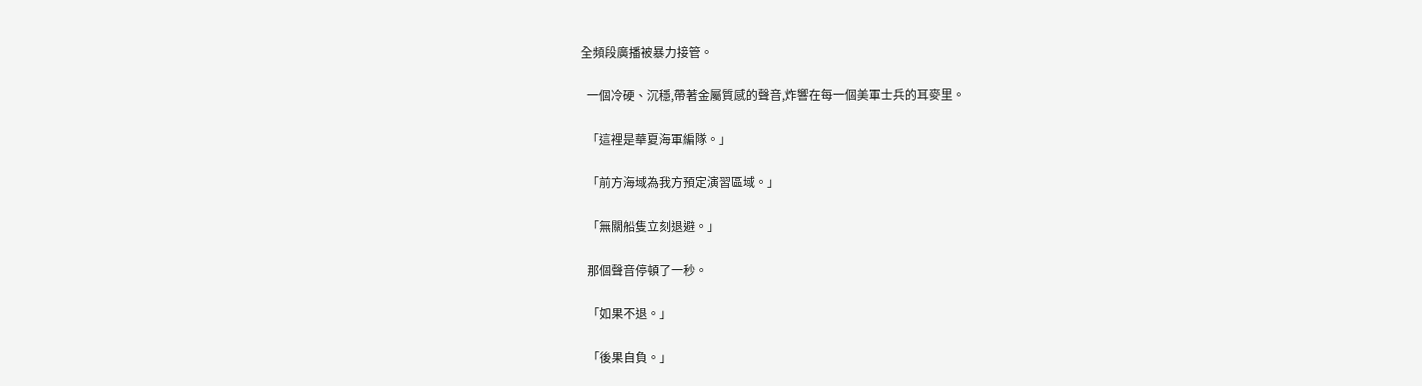全頻段廣播被暴力接管。

  一個冷硬、沉穩,帶著金屬質感的聲音,炸響在每一個美軍士兵的耳麥里。

  「這裡是華夏海軍編隊。」

  「前方海域為我方預定演習區域。」

  「無關船隻立刻退避。」

  那個聲音停頓了一秒。

  「如果不退。」

  「後果自負。」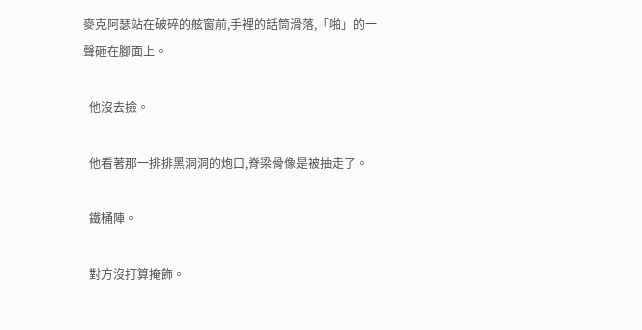麥克阿瑟站在破碎的舷窗前,手裡的話筒滑落,「啪」的一聲砸在腳面上。

  他沒去撿。

  他看著那一排排黑洞洞的炮口,脊梁骨像是被抽走了。

  鐵桶陣。

  對方沒打算掩飾。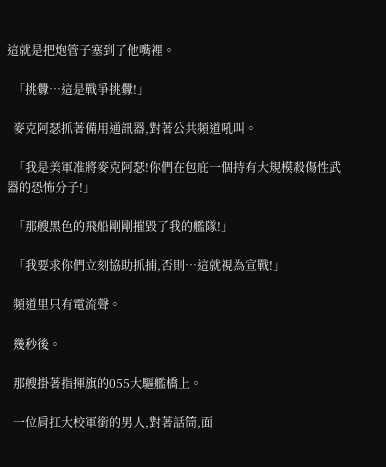這就是把炮管子塞到了他嘴裡。

  「挑釁…這是戰爭挑釁!」

  麥克阿瑟抓著備用通訊器,對著公共頻道吼叫。

  「我是美軍准將麥克阿瑟!你們在包庇一個持有大規模殺傷性武器的恐怖分子!」

  「那艘黑色的飛船剛剛摧毀了我的艦隊!」

  「我要求你們立刻協助抓捕,否則…這就視為宣戰!」

  頻道里只有電流聲。

  幾秒後。

  那艘掛著指揮旗的055大驅艦橋上。

  一位肩扛大校軍銜的男人,對著話筒,面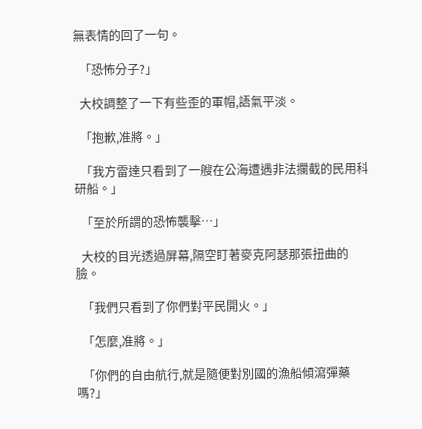無表情的回了一句。

  「恐怖分子?」

  大校調整了一下有些歪的軍帽,語氣平淡。

  「抱歉,准將。」

  「我方雷達只看到了一艘在公海遭遇非法攔截的民用科研船。」

  「至於所謂的恐怖襲擊…」

  大校的目光透過屏幕,隔空盯著麥克阿瑟那張扭曲的臉。

  「我們只看到了你們對平民開火。」

  「怎麼,准將。」

  「你們的自由航行,就是隨便對別國的漁船傾瀉彈藥嗎?」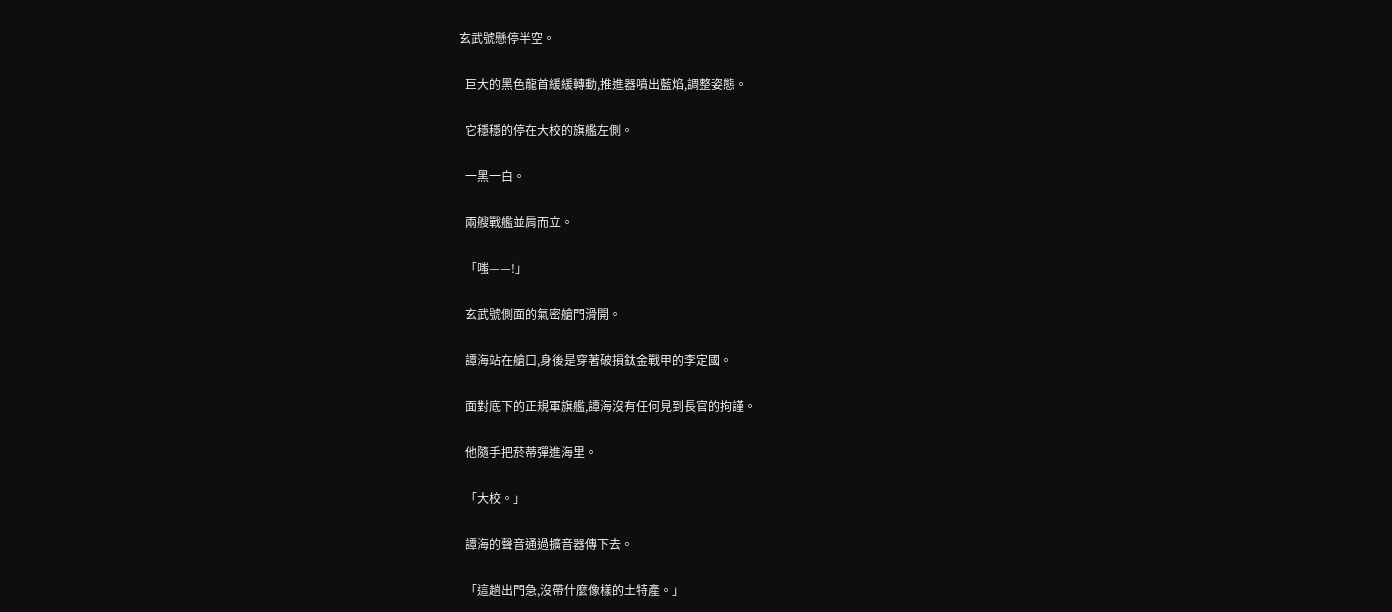玄武號懸停半空。

  巨大的黑色龍首緩緩轉動,推進器噴出藍焰,調整姿態。

  它穩穩的停在大校的旗艦左側。

  一黑一白。

  兩艘戰艦並肩而立。

  「嗤——!」

  玄武號側面的氣密艙門滑開。

  譚海站在艙口,身後是穿著破損鈦金戰甲的李定國。

  面對底下的正規軍旗艦,譚海沒有任何見到長官的拘謹。

  他隨手把菸蒂彈進海里。

  「大校。」

  譚海的聲音通過擴音器傳下去。

  「這趟出門急,沒帶什麼像樣的土特產。」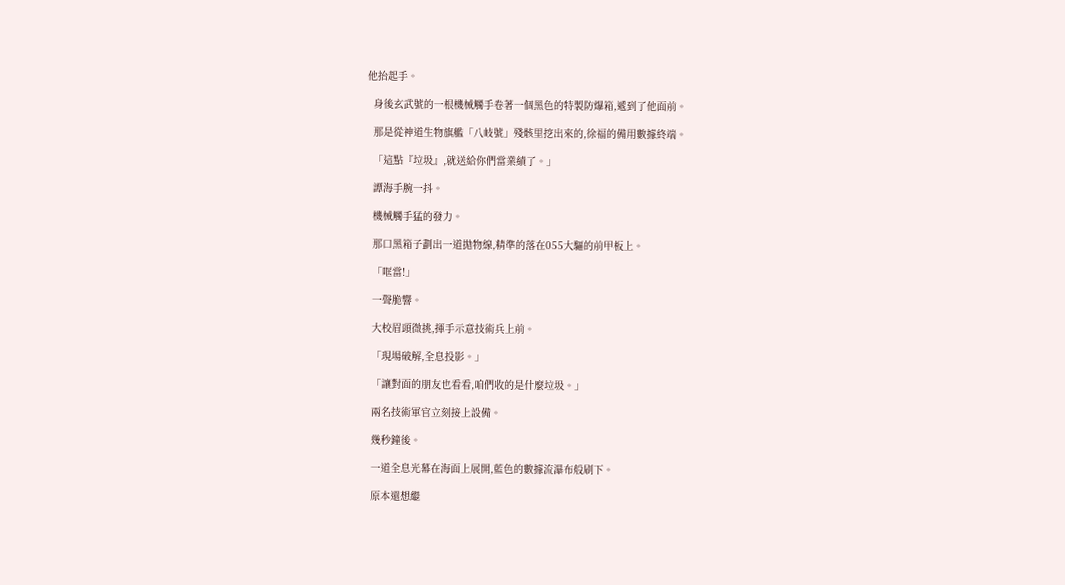他抬起手。

  身後玄武號的一根機械觸手卷著一個黑色的特製防爆箱,遞到了他面前。

  那是從神道生物旗艦「八岐號」殘骸里挖出來的,徐福的備用數據終端。

  「這點『垃圾』,就送給你們當業績了。」

  譚海手腕一抖。

  機械觸手猛的發力。

  那口黑箱子劃出一道拋物線,精準的落在055大驅的前甲板上。

  「哐當!」

  一聲脆響。

  大校眉頭微挑,揮手示意技術兵上前。

  「現場破解,全息投影。」

  「讓對面的朋友也看看,咱們收的是什麼垃圾。」

  兩名技術軍官立刻接上設備。

  幾秒鐘後。

  一道全息光幕在海面上展開,藍色的數據流瀑布般刷下。

  原本還想繼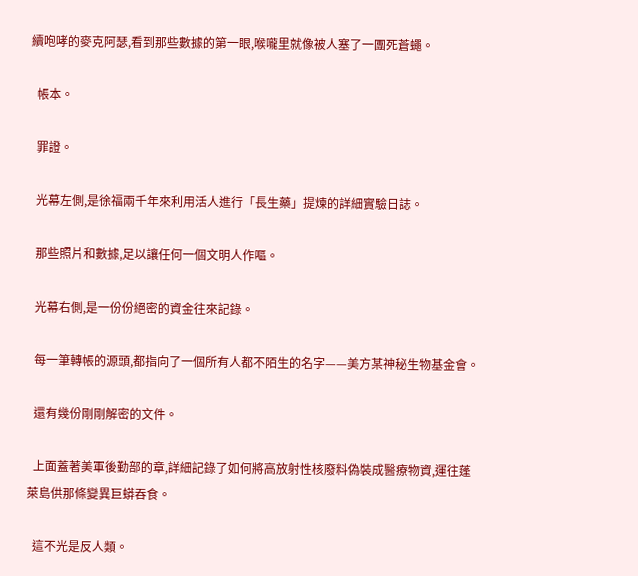續咆哮的麥克阿瑟,看到那些數據的第一眼,喉嚨里就像被人塞了一團死蒼蠅。

  帳本。

  罪證。

  光幕左側,是徐福兩千年來利用活人進行「長生藥」提煉的詳細實驗日誌。

  那些照片和數據,足以讓任何一個文明人作嘔。

  光幕右側,是一份份絕密的資金往來記錄。

  每一筆轉帳的源頭,都指向了一個所有人都不陌生的名字——美方某神秘生物基金會。

  還有幾份剛剛解密的文件。

  上面蓋著美軍後勤部的章,詳細記錄了如何將高放射性核廢料偽裝成醫療物資,運往蓬萊島供那條變異巨蟒吞食。

  這不光是反人類。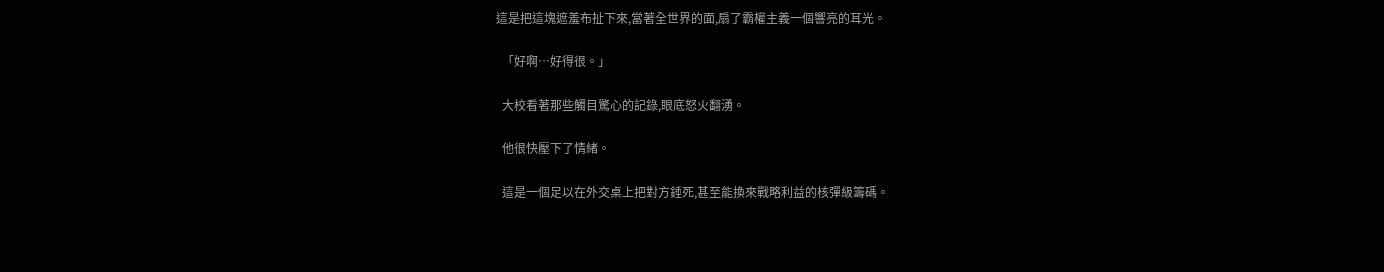這是把這塊遮羞布扯下來,當著全世界的面,扇了霸權主義一個響亮的耳光。

  「好啊…好得很。」

  大校看著那些觸目驚心的記錄,眼底怒火翻湧。

  他很快壓下了情緒。

  這是一個足以在外交桌上把對方錘死,甚至能換來戰略利益的核彈級籌碼。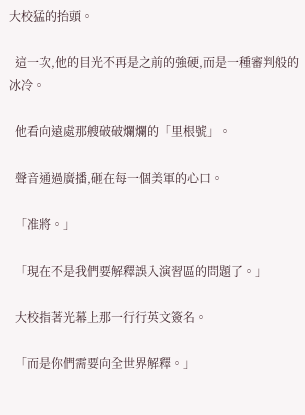大校猛的抬頭。

  這一次,他的目光不再是之前的強硬,而是一種審判般的冰冷。

  他看向遠處那艘破破爛爛的「里根號」。

  聲音通過廣播,砸在每一個美軍的心口。

  「准將。」

  「現在不是我們要解釋誤入演習區的問題了。」

  大校指著光幕上那一行行英文簽名。

  「而是你們需要向全世界解釋。」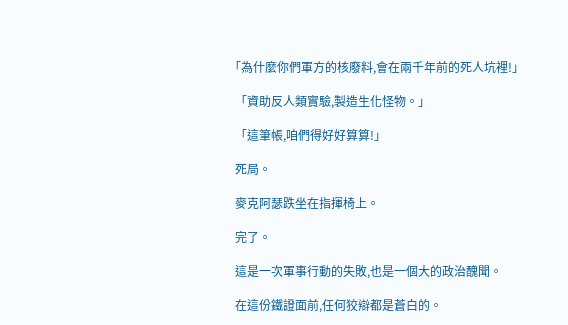「為什麼你們軍方的核廢料,會在兩千年前的死人坑裡!」

  「資助反人類實驗,製造生化怪物。」

  「這筆帳,咱們得好好算算!」

  死局。

  麥克阿瑟跌坐在指揮椅上。

  完了。

  這是一次軍事行動的失敗,也是一個大的政治醜聞。

  在這份鐵證面前,任何狡辯都是蒼白的。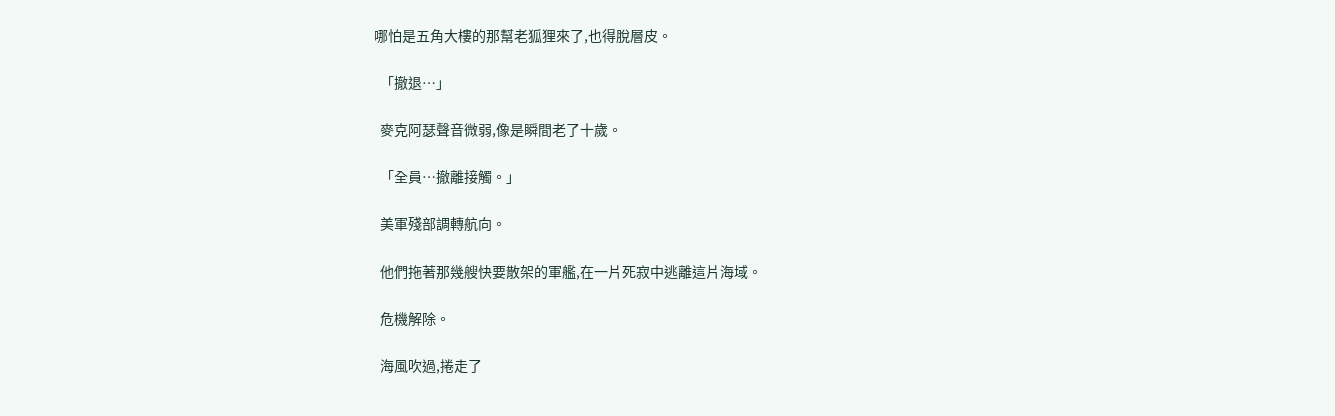哪怕是五角大樓的那幫老狐狸來了,也得脫層皮。

  「撤退…」

  麥克阿瑟聲音微弱,像是瞬間老了十歲。

  「全員…撤離接觸。」

  美軍殘部調轉航向。

  他們拖著那幾艘快要散架的軍艦,在一片死寂中逃離這片海域。

  危機解除。

  海風吹過,捲走了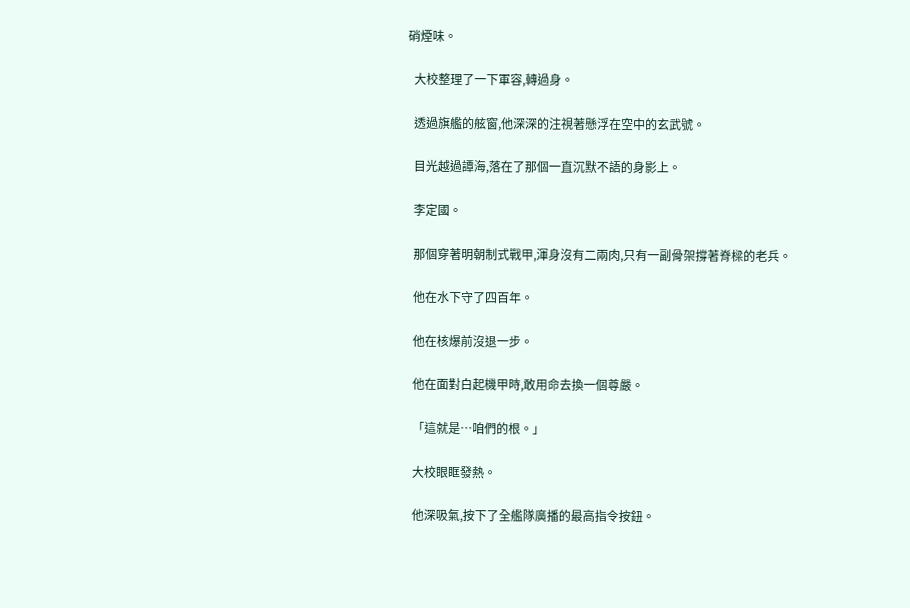硝煙味。

  大校整理了一下軍容,轉過身。

  透過旗艦的舷窗,他深深的注視著懸浮在空中的玄武號。

  目光越過譚海,落在了那個一直沉默不語的身影上。

  李定國。

  那個穿著明朝制式戰甲,渾身沒有二兩肉,只有一副骨架撐著脊樑的老兵。

  他在水下守了四百年。

  他在核爆前沒退一步。

  他在面對白起機甲時,敢用命去換一個尊嚴。

  「這就是…咱們的根。」

  大校眼眶發熱。

  他深吸氣,按下了全艦隊廣播的最高指令按鈕。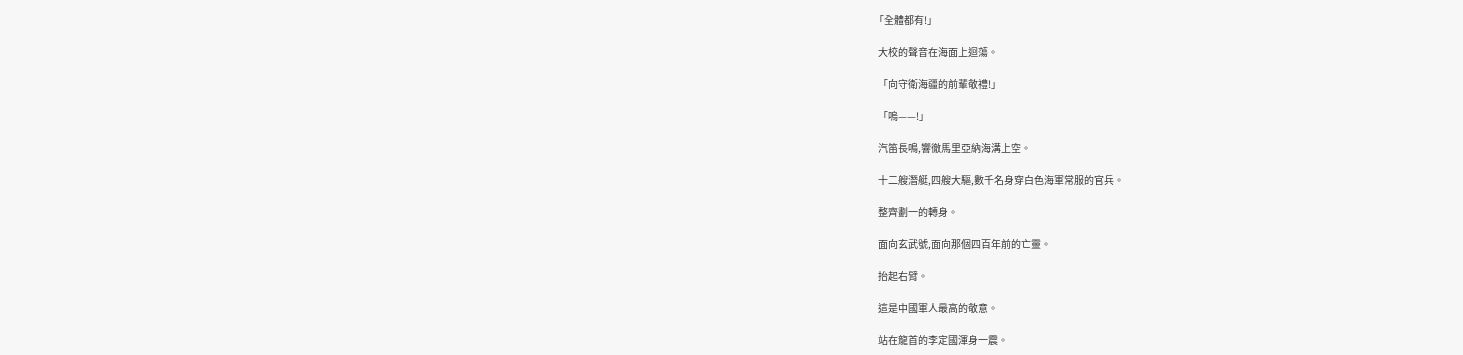「全體都有!」

  大校的聲音在海面上迴蕩。

  「向守衛海疆的前輩敬禮!」

  「嗚——!」

  汽笛長鳴,響徹馬里亞納海溝上空。

  十二艘潛艇,四艘大驅,數千名身穿白色海軍常服的官兵。

  整齊劃一的轉身。

  面向玄武號,面向那個四百年前的亡靈。

  抬起右臂。

  這是中國軍人最高的敬意。

  站在龍首的李定國渾身一震。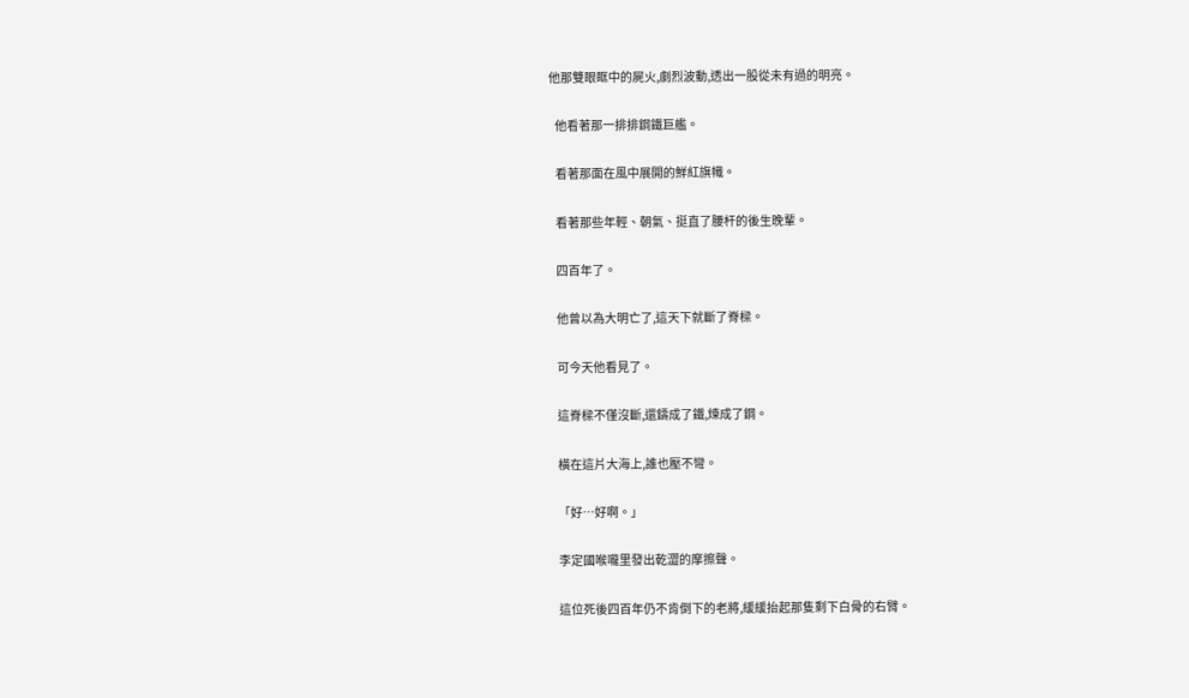他那雙眼眶中的屍火,劇烈波動,透出一股從未有過的明亮。

  他看著那一排排鋼鐵巨艦。

  看著那面在風中展開的鮮紅旗幟。

  看著那些年輕、朝氣、挺直了腰杆的後生晚輩。

  四百年了。

  他曾以為大明亡了,這天下就斷了脊樑。

  可今天他看見了。

  這脊樑不僅沒斷,還鑄成了鐵,煉成了鋼。

  橫在這片大海上,誰也壓不彎。

  「好…好啊。」

  李定國喉嚨里發出乾澀的摩擦聲。

  這位死後四百年仍不肯倒下的老將,緩緩抬起那隻剩下白骨的右臂。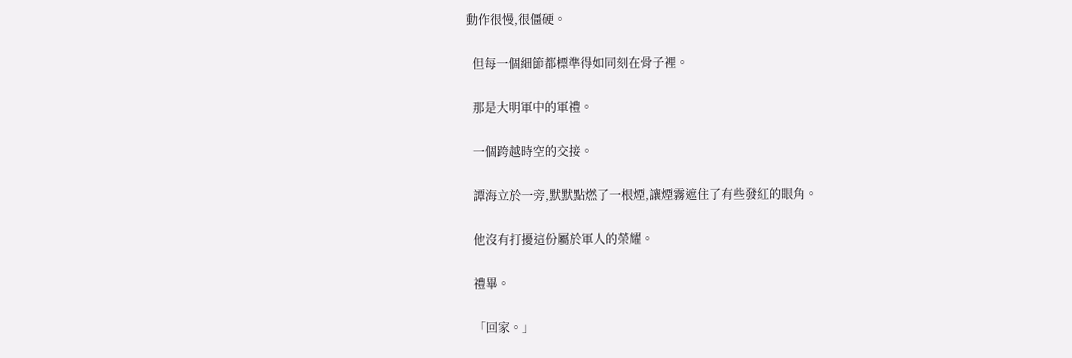動作很慢,很僵硬。

  但每一個細節都標準得如同刻在骨子裡。

  那是大明軍中的軍禮。

  一個跨越時空的交接。

  譚海立於一旁,默默點燃了一根煙,讓煙霧遮住了有些發紅的眼角。

  他沒有打擾這份屬於軍人的榮耀。

  禮畢。

  「回家。」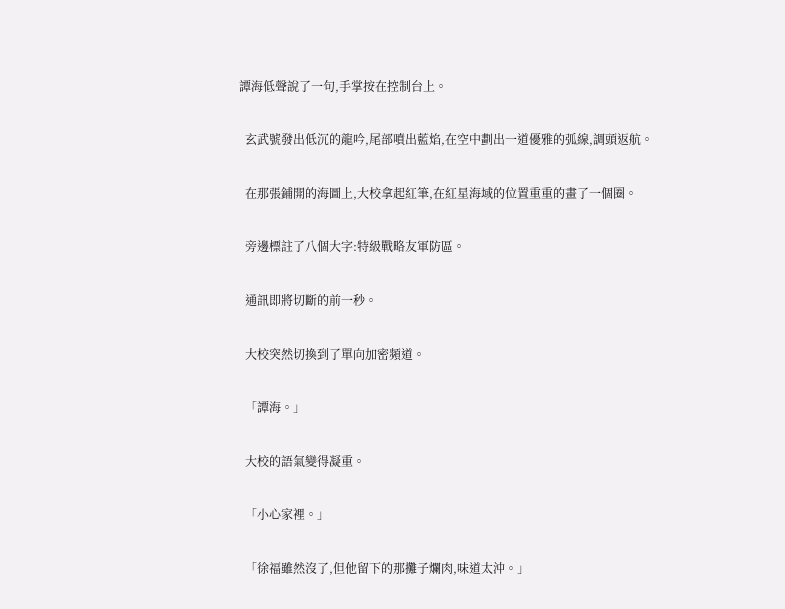譚海低聲說了一句,手掌按在控制台上。

  玄武號發出低沉的龍吟,尾部噴出藍焰,在空中劃出一道優雅的弧線,調頭返航。

  在那張鋪開的海圖上,大校拿起紅筆,在紅星海域的位置重重的畫了一個圈。

  旁邊標註了八個大字:特級戰略友軍防區。

  通訊即將切斷的前一秒。

  大校突然切換到了單向加密頻道。

  「譚海。」

  大校的語氣變得凝重。

  「小心家裡。」

  「徐福雖然沒了,但他留下的那攤子爛肉,味道太沖。」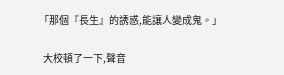「那個『長生』的誘惑,能讓人變成鬼。」

  大校頓了一下,聲音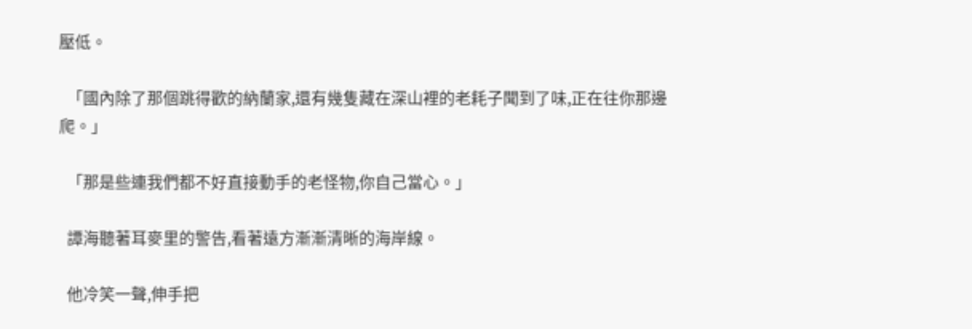壓低。

  「國內除了那個跳得歡的納蘭家,還有幾隻藏在深山裡的老耗子聞到了味,正在往你那邊爬。」

  「那是些連我們都不好直接動手的老怪物,你自己當心。」

  譚海聽著耳麥里的警告,看著遠方漸漸清晰的海岸線。

  他冷笑一聲,伸手把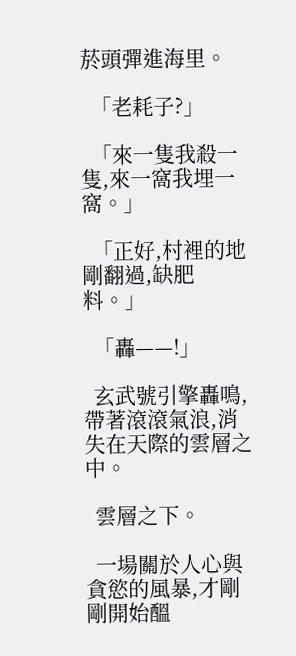菸頭彈進海里。

  「老耗子?」

  「來一隻我殺一隻,來一窩我埋一窩。」

  「正好,村裡的地剛翻過,缺肥料。」

  「轟——!」

  玄武號引擎轟鳴,帶著滾滾氣浪,消失在天際的雲層之中。

  雲層之下。

  一場關於人心與貪慾的風暴,才剛剛開始醞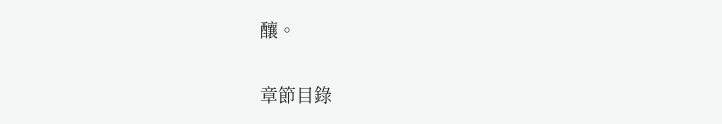釀。


章節目錄